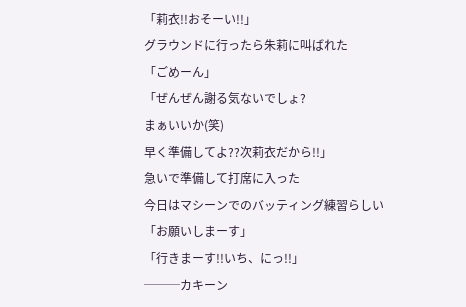「莉衣!!おそーい!!」
グラウンドに行ったら朱莉に叫ばれた
「ごめーん」
「ぜんぜん謝る気ないでしょ?
まぁいいか(笑)
早く準備してよ??次莉衣だから!!」
急いで準備して打席に入った
今日はマシーンでのバッティング練習らしい
「お願いしまーす」
「行きまーす!!いち、にっ!!」
───カキーン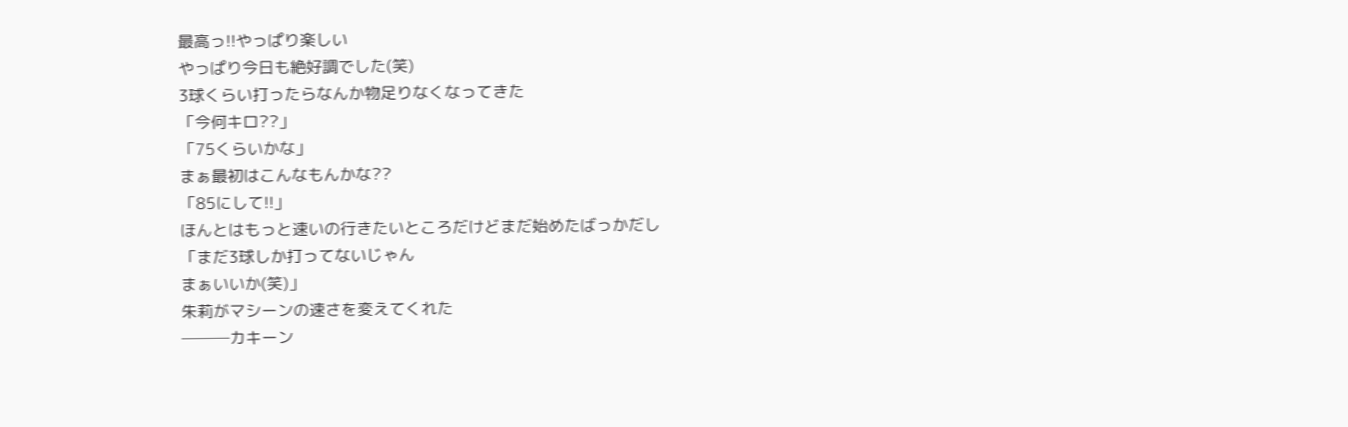最高っ!!やっぱり楽しい
やっぱり今日も絶好調でした(笑)
3球くらい打ったらなんか物足りなくなってきた
「今何キロ??」
「75くらいかな」
まぁ最初はこんなもんかな??
「85にして!!」
ほんとはもっと速いの行きたいところだけどまだ始めたばっかだし
「まだ3球しか打ってないじゃん
まぁいいか(笑)」
朱莉がマシーンの速さを変えてくれた
───カキーン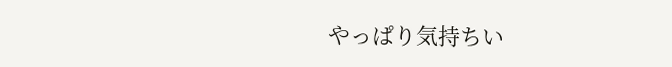やっぱり気持ちい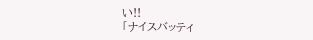い!!
「ナイスバッティ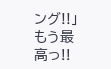ング!!」
もう最高っ!!